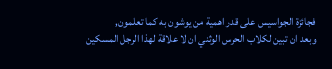فجائزة الجواسيس على قدر اهمية من يوشون به كما تعلمون,
وبعد ان تبين لكلاب الحرس الوثني ان لا علاقة لهذا الرجل المسكين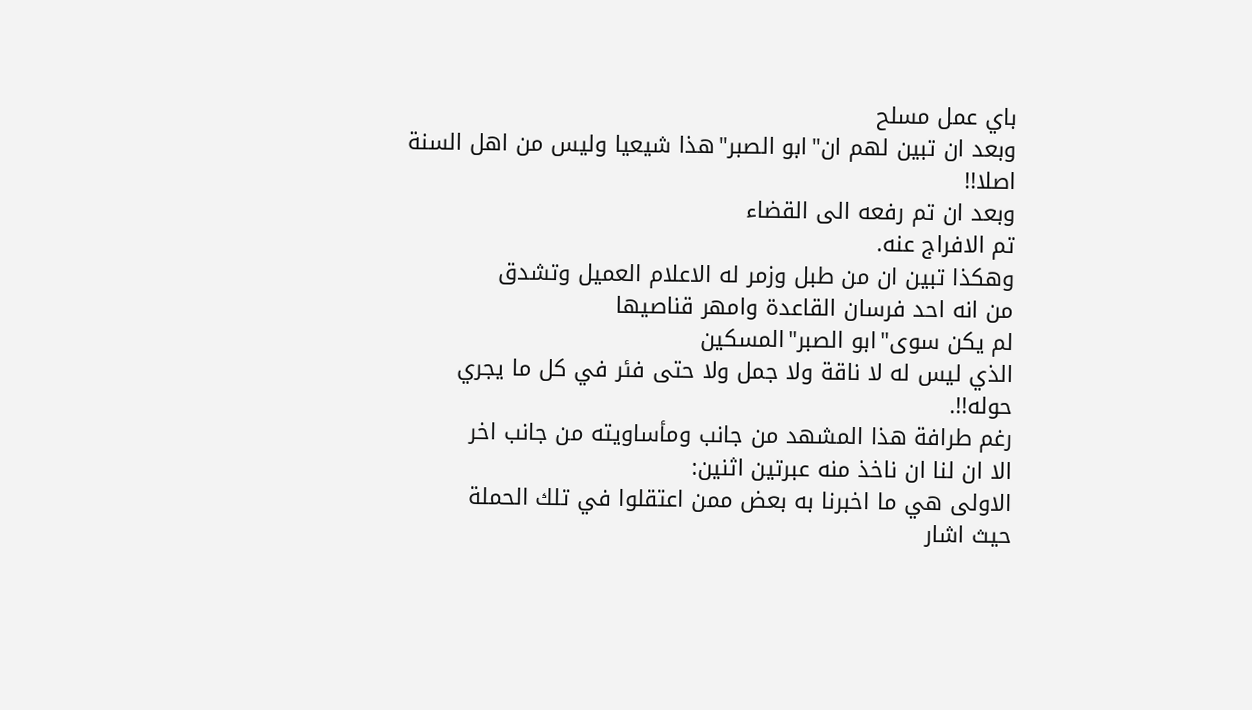باي عمل مسلح
وبعد ان تبين لهم ان"ابو الصبر"هذا شيعيا وليس من اهل السنة اصلا!!
وبعد ان تم رفعه الى القضاء
تم الافراج عنه.
وهكذا تبين ان من طبل وزمر له الاعلام العميل وتشدق
من انه احد فرسان القاعدة وامهر قناصيها
لم يكن سوى"ابو الصبر"المسكين
الذي ليس له لا ناقة ولا جمل ولا حتى فئر في كل ما يجري حوله!!.
رغم طرافة هذا المشهد من جانب ومأساويته من جانب اخر
الا ان لنا ان ناخذ منه عبرتين اثنين:
الاولى هي ما اخبرنا به بعض ممن اعتقلوا في تلك الحملة
حيث اشار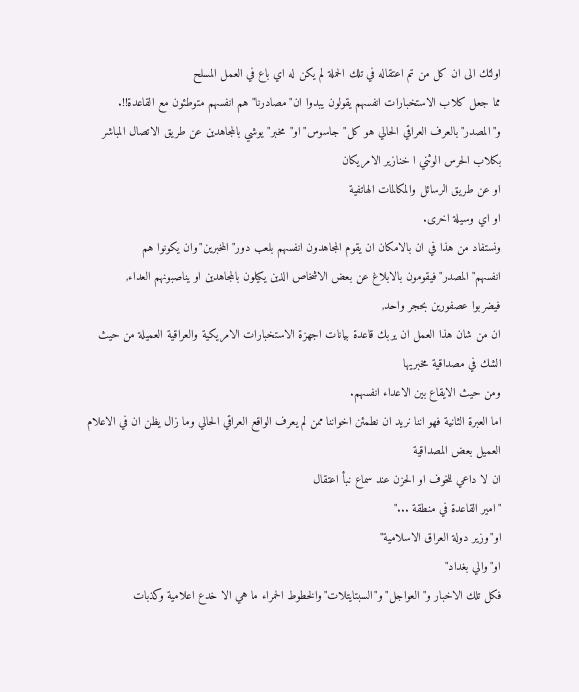اولئك الى ان كل من تم اعتقاله في تلك الحملة لم يكن له اي باع في العمل المسلح
مما جعل كلاب الاستخبارات انفسهم يقولون يبدوا ان"مصادرنا"هم انفسهم متوطئون مع القاعدة!!.
و"المصدر"بالعرف العراقي الحالي هو كل"جاسوس"او"مخبر"يوشي بالمجاهدين عن طريق الاتصال المباشر بكلاب الحرس الوثني ا خنازير الامريكان
او عن طريق الرسائل والمكالمات الهاتفية
او اي وسيلة اخرى.
ونستفاد من هذا في ان بالامكان ان يقوم المجاهدون انفسهم بلعب دور"المخبرين"وان يكونوا هم انفسهم"المصدر"فيقومون بالابلاغ عن بعض الاشخاص الذين يكيلون بالمجاهدين او يناصبونهم العداء,
فيضربوا عصفورين بحجر واحد,
ان من شان هذا العمل ان يربك قاعدة بيانات اجهزة الاستخبارات الامريكية والعراقية العميلة من حيث الشك في مصداقية مخبريها
ومن حيث الايقاع بين الاعداء انفسهم.
اما العبرة الثانية فهو اننا نريد ان نطمئن اخواننا ممن لم يعرف الواقع العراقي الحالي وما زال يظن ان في الاعلام العميل بعض المصداقية
ان لا داعي للخوف او الحزن عند سماع نبأ اعتقال
"امير القاعدة في منطقة ..."
او"وزير دولة العراق الاسلامية"
او"والي بغداد"
فكل تلك الاخبار و"العواجل"و"السبتايتلات"والخطوط الحمراء ما هي الا خدع اعلامية وكذبات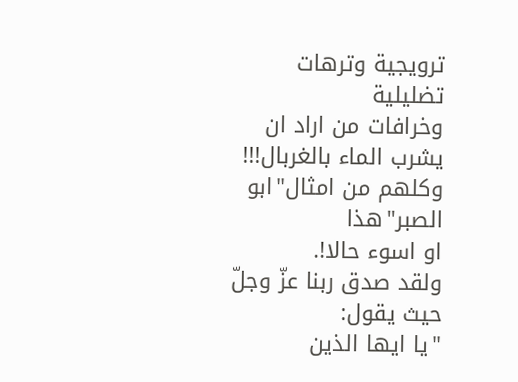ترويجية وترهات تضليلية
وخرافات من اراد ان يشرب الماء بالغربال!!!
وكلهم من امثال"ابو الصبر"هذا
او اسوء حالا!.
ولقد صدق ربنا عزّ وجلّ حيث يقول:
"يا ايها الذين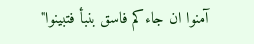آمنوا ان جاءكم فاسق بنبأ فتبينوا"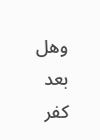وهل بعد كفر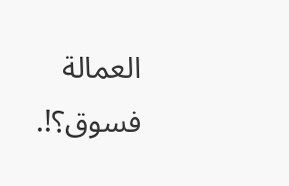العمالة فسوق؟!.